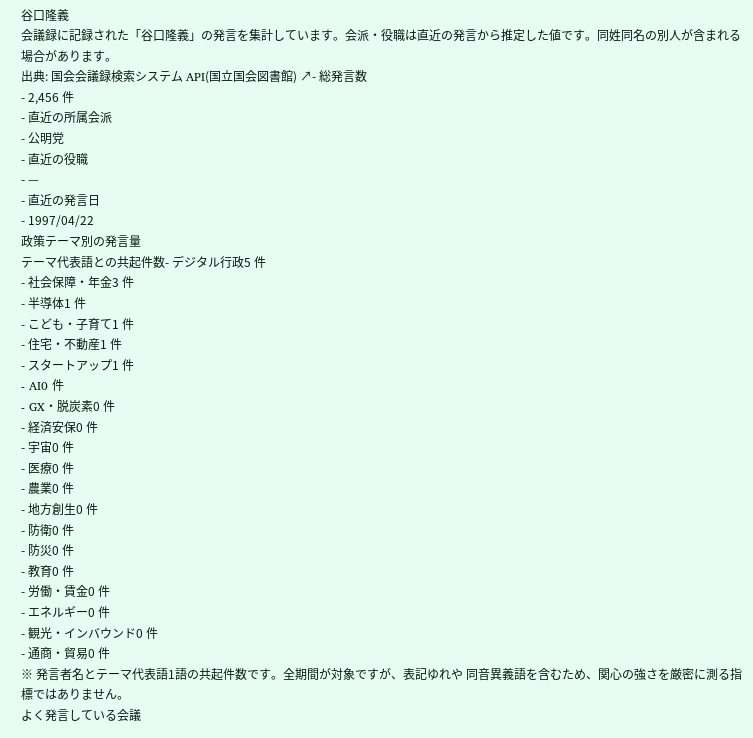谷口隆義
会議録に記録された「谷口隆義」の発言を集計しています。会派・役職は直近の発言から推定した値です。同姓同名の別人が含まれる場合があります。
出典: 国会会議録検索システム API(国立国会図書館) ↗- 総発言数
- 2,456 件
- 直近の所属会派
- 公明党
- 直近の役職
- —
- 直近の発言日
- 1997/04/22
政策テーマ別の発言量
テーマ代表語との共起件数- デジタル行政5 件
- 社会保障・年金3 件
- 半導体1 件
- こども・子育て1 件
- 住宅・不動産1 件
- スタートアップ1 件
- AI0 件
- GX・脱炭素0 件
- 経済安保0 件
- 宇宙0 件
- 医療0 件
- 農業0 件
- 地方創生0 件
- 防衛0 件
- 防災0 件
- 教育0 件
- 労働・賃金0 件
- エネルギー0 件
- 観光・インバウンド0 件
- 通商・貿易0 件
※ 発言者名とテーマ代表語1語の共起件数です。全期間が対象ですが、表記ゆれや 同音異義語を含むため、関心の強さを厳密に測る指標ではありません。
よく発言している会議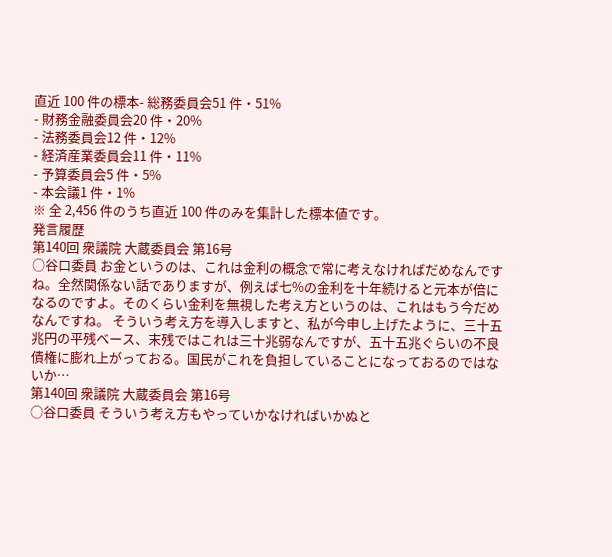直近 100 件の標本- 総務委員会51 件・51%
- 財務金融委員会20 件・20%
- 法務委員会12 件・12%
- 経済産業委員会11 件・11%
- 予算委員会5 件・5%
- 本会議1 件・1%
※ 全 2,456 件のうち直近 100 件のみを集計した標本値です。
発言履歴
第140回 衆議院 大蔵委員会 第16号
○谷口委員 お金というのは、これは金利の概念で常に考えなければだめなんですね。全然関係ない話でありますが、例えば七%の金利を十年続けると元本が倍になるのですよ。そのくらい金利を無視した考え方というのは、これはもう今だめなんですね。 そういう考え方を導入しますと、私が今申し上げたように、三十五兆円の平残ベース、末残ではこれは三十兆弱なんですが、五十五兆ぐらいの不良債権に膨れ上がっておる。国民がこれを負担していることになっておるのではないか…
第140回 衆議院 大蔵委員会 第16号
○谷口委員 そういう考え方もやっていかなければいかぬと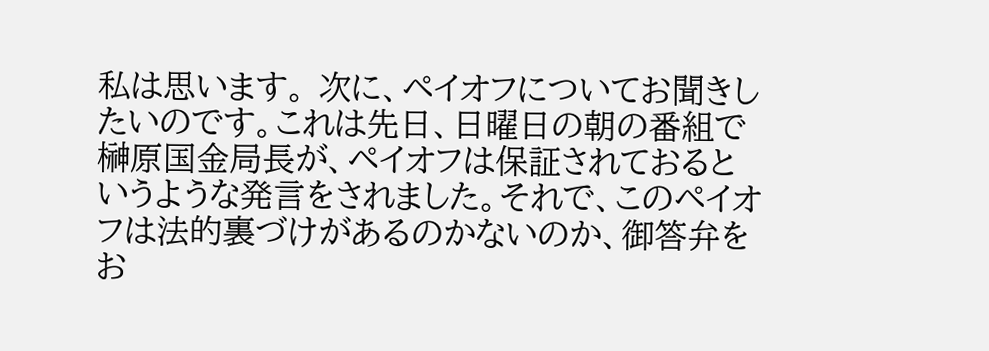私は思います。 次に、ペイオフについてお聞きしたいのです。これは先日、日曜日の朝の番組で榊原国金局長が、ペイオフは保証されておるというような発言をされました。それで、このペイオフは法的裏づけがあるのかないのか、御答弁をお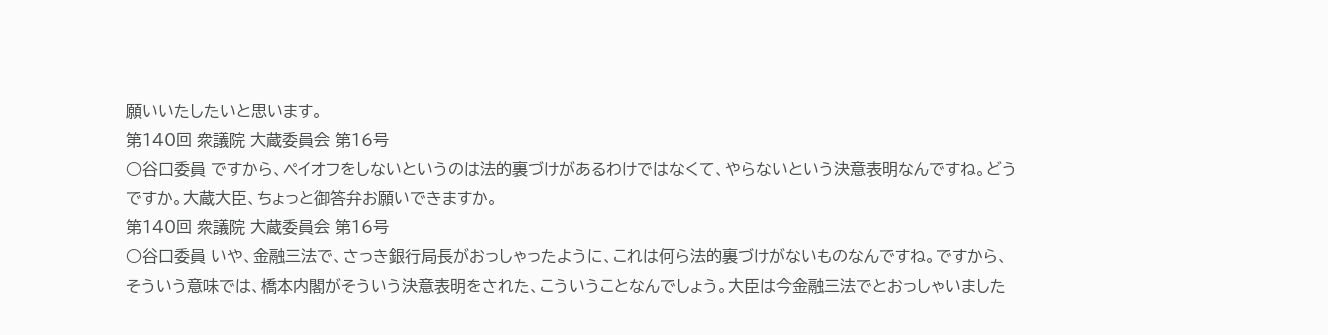願いいたしたいと思います。
第140回 衆議院 大蔵委員会 第16号
○谷口委員 ですから、ペイオフをしないというのは法的裏づけがあるわけではなくて、やらないという決意表明なんですね。どうですか。大蔵大臣、ちょっと御答弁お願いできますか。
第140回 衆議院 大蔵委員会 第16号
○谷口委員 いや、金融三法で、さっき銀行局長がおっしゃったように、これは何ら法的裏づけがないものなんですね。ですから、そういう意味では、橋本内閣がそういう決意表明をされた、こういうことなんでしょう。大臣は今金融三法でとおっしゃいました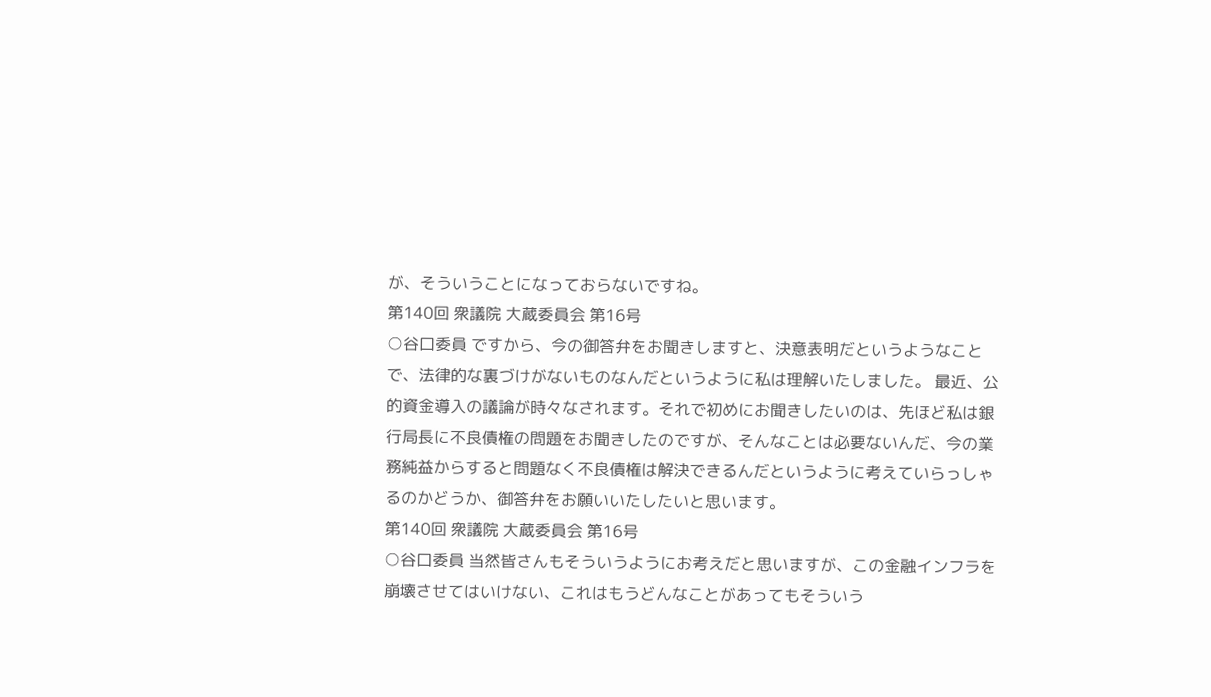が、そういうことになっておらないですね。
第140回 衆議院 大蔵委員会 第16号
○谷口委員 ですから、今の御答弁をお聞きしますと、決意表明だというようなことで、法律的な裏づけがないものなんだというように私は理解いたしました。 最近、公的資金導入の議論が時々なされます。それで初めにお聞きしたいのは、先ほど私は銀行局長に不良債権の問題をお聞きしたのですが、そんなことは必要ないんだ、今の業務純益からすると問題なく不良債権は解決できるんだというように考えていらっしゃるのかどうか、御答弁をお願いいたしたいと思います。
第140回 衆議院 大蔵委員会 第16号
○谷口委員 当然皆さんもそういうようにお考えだと思いますが、この金融インフラを崩壊させてはいけない、これはもうどんなことがあってもそういう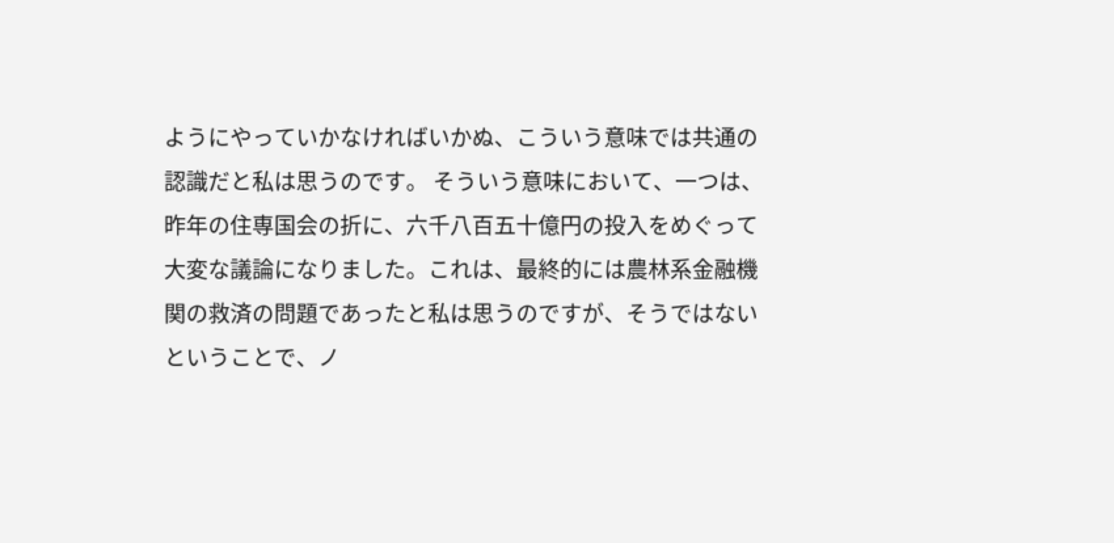ようにやっていかなければいかぬ、こういう意味では共通の認識だと私は思うのです。 そういう意味において、一つは、昨年の住専国会の折に、六千八百五十億円の投入をめぐって大変な議論になりました。これは、最終的には農林系金融機関の救済の問題であったと私は思うのですが、そうではないということで、ノ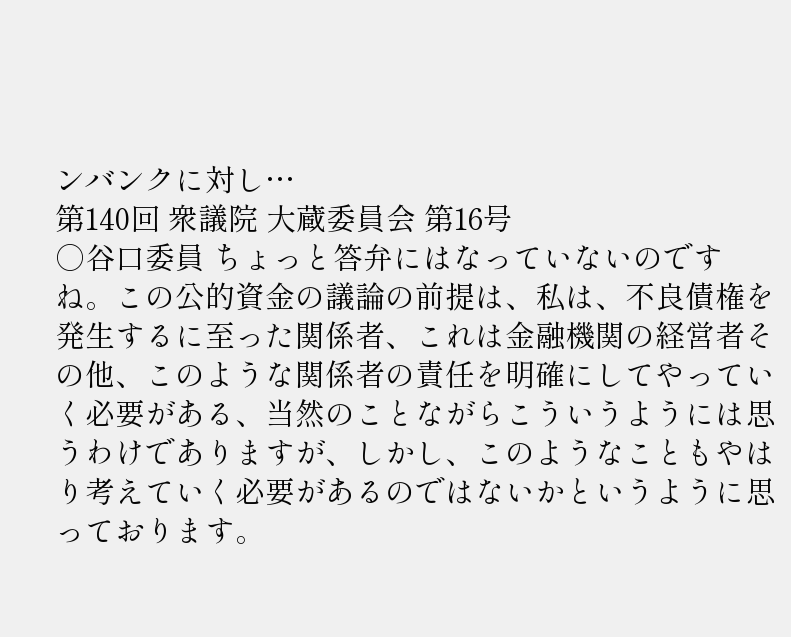ンバンクに対し…
第140回 衆議院 大蔵委員会 第16号
○谷口委員 ちょっと答弁にはなっていないのですね。この公的資金の議論の前提は、私は、不良債権を発生するに至った関係者、これは金融機関の経営者その他、このような関係者の責任を明確にしてやっていく必要がある、当然のことながらこういうようには思うわけでありますが、しかし、このようなこともやはり考えていく必要があるのではないかというように思っております。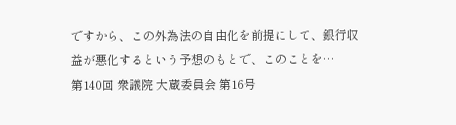ですから、この外為法の自由化を前提にして、銀行収益が悪化するという予想のもとで、このことを…
第140回 衆議院 大蔵委員会 第16号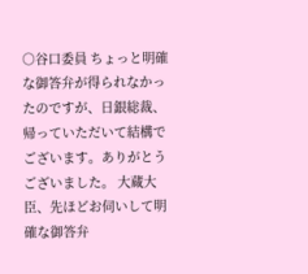○谷口委員 ちょっと明確な御答弁が得られなかったのですが、日銀総裁、帰っていただいて結構でございます。ありがとうございました。 大蔵大臣、先ほどお伺いして明確な御答弁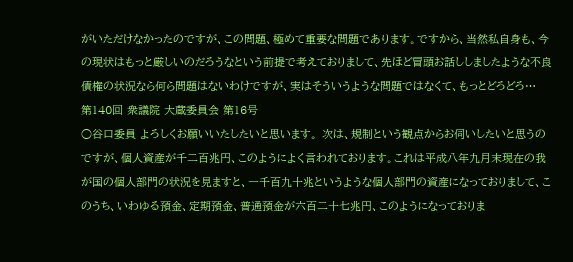がいただけなかったのですが、この問題、極めて重要な問題であります。ですから、当然私自身も、今の現状はもっと厳しいのだろうなという前提で考えておりまして、先ほど冒頭お話ししましたような不良債権の状況なら何ら問題はないわけですが、実はそういうような問題ではなくて、もっとどろどろ…
第140回 衆議院 大蔵委員会 第16号
○谷口委員 よろしくお願いいたしたいと思います。 次は、規制という観点からお伺いしたいと思うのですが、個人資産が千二百兆円、このようによく言われております。これは平成八年九月末現在の我が国の個人部門の状況を見ますと、一千百九十兆というような個人部門の資産になっておりまして、このうち、いわゆる預金、定期預金、普通預金が六百二十七兆円、このようになっておりま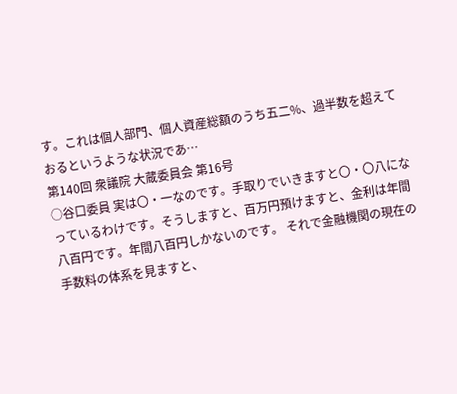す。これは個人部門、個人資産総額のうち五二%、過半数を超えておるというような状況であ…
第140回 衆議院 大蔵委員会 第16号
○谷口委員 実は〇・一なのです。手取りでいきますと〇・〇八になっているわけです。そうしますと、百万円預けますと、金利は年間八百円です。年間八百円しかないのです。 それで金融機関の現在の手数料の体系を見ますと、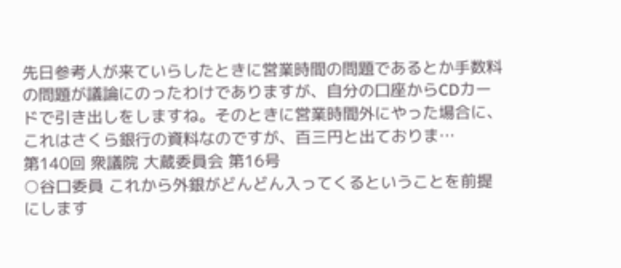先日参考人が来ていらしたときに営業時間の問題であるとか手数料の問題が議論にのったわけでありますが、自分の口座からCDカードで引き出しをしますね。そのときに営業時間外にやった場合に、これはさくら銀行の資料なのですが、百三円と出ておりま…
第140回 衆議院 大蔵委員会 第16号
○谷口委員 これから外銀がどんどん入ってくるということを前提にします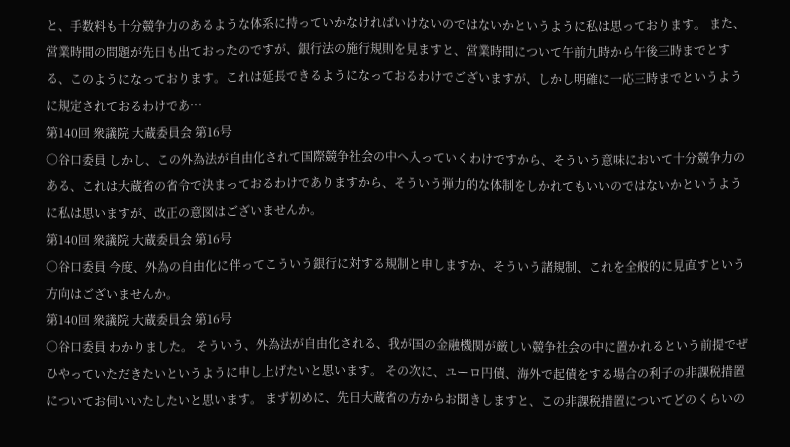と、手数料も十分競争力のあるような体系に持っていかなければいけないのではないかというように私は思っております。 また、営業時間の問題が先日も出ておったのですが、銀行法の施行規則を見ますと、営業時間について午前九時から午後三時までとする、このようになっております。これは延長できるようになっておるわけでございますが、しかし明確に一応三時までというように規定されておるわけであ…
第140回 衆議院 大蔵委員会 第16号
○谷口委員 しかし、この外為法が自由化されて国際競争社会の中へ入っていくわけですから、そういう意味において十分競争力のある、これは大蔵省の省令で決まっておるわけでありますから、そういう弾力的な体制をしかれてもいいのではないかというように私は思いますが、改正の意図はございませんか。
第140回 衆議院 大蔵委員会 第16号
○谷口委員 今度、外為の自由化に伴ってこういう銀行に対する規制と申しますか、そういう諸規制、これを全般的に見直すという方向はございませんか。
第140回 衆議院 大蔵委員会 第16号
○谷口委員 わかりました。 そういう、外為法が自由化される、我が国の金融機関が厳しい競争社会の中に置かれるという前提でぜひやっていただきたいというように申し上げたいと思います。 その次に、ユーロ円債、海外で起債をする場合の利子の非課税措置についてお伺いいたしたいと思います。 まず初めに、先日大蔵省の方からお聞きしますと、この非課税措置についてどのくらいの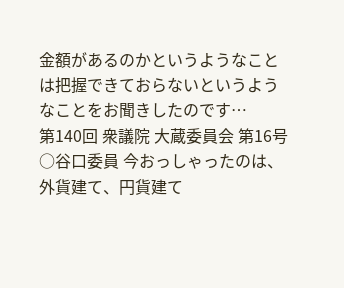金額があるのかというようなことは把握できておらないというようなことをお聞きしたのです…
第140回 衆議院 大蔵委員会 第16号
○谷口委員 今おっしゃったのは、外貨建て、円貨建て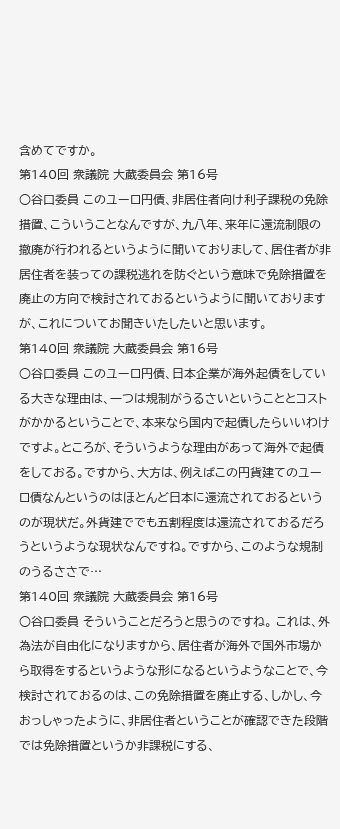含めてですか。
第140回 衆議院 大蔵委員会 第16号
○谷口委員 このユーロ円債、非居住者向け利子課税の免除措置、こういうことなんですが、九八年、来年に還流制限の撤廃が行われるというように聞いておりまして、居住者が非居住者を装っての課税逃れを防ぐという意味で免除措置を廃止の方向で検討されておるというように聞いておりますが、これについてお聞きいたしたいと思います。
第140回 衆議院 大蔵委員会 第16号
○谷口委員 このユーロ円債、日本企業が海外起債をしている大きな理由は、一つは規制がうるさいということとコストがかかるということで、本来なら国内で起債したらいいわけですよ。ところが、そういうような理由があって海外で起債をしておる。ですから、大方は、例えばこの円貨建てのユーロ債なんというのはほとんど日本に還流されておるというのが現状だ。外貨建ででも五割程度は還流されておるだろうというような現状なんですね。ですから、このような規制のうるささで…
第140回 衆議院 大蔵委員会 第16号
○谷口委員 そういうことだろうと思うのですね。 これは、外為法が自由化になりますから、居住者が海外で国外市場から取得をするというような形になるというようなことで、今検討されておるのは、この免除措置を廃止する、しかし、今おっしゃったように、非居住者ということが確認できた段階では免除措置というか非課税にする、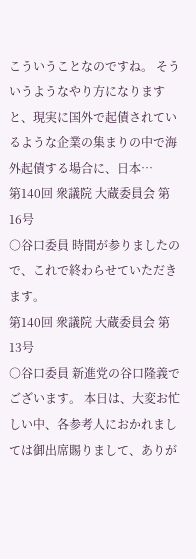こういうことなのですね。 そういうようなやり方になりますと、現実に国外で起債されているような企業の集まりの中で海外起債する場合に、日本…
第140回 衆議院 大蔵委員会 第16号
○谷口委員 時間が参りましたので、これで終わらせていただきます。
第140回 衆議院 大蔵委員会 第13号
○谷口委員 新進党の谷口隆義でございます。 本日は、大変お忙しい中、各参考人におかれましては御出席賜りまして、ありが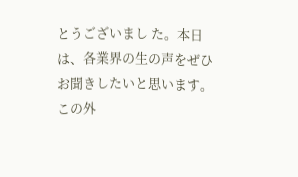とうございまし た。本日は、各業界の生の声をぜひお聞きしたいと思います。 この外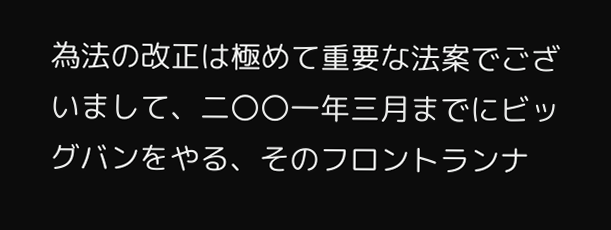為法の改正は極めて重要な法案でございまして、二〇〇一年三月までにビッグバンをやる、そのフロントランナ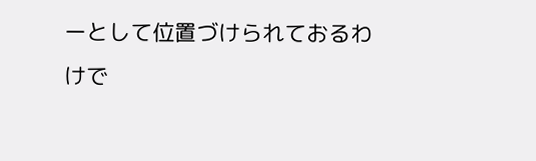ーとして位置づけられておるわけで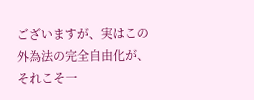ございますが、実はこの外為法の完全自由化が、それこそ一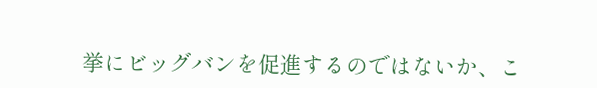挙にビッグバンを促進するのではないか、こ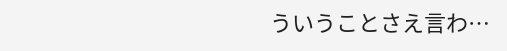ういうことさえ言わ…